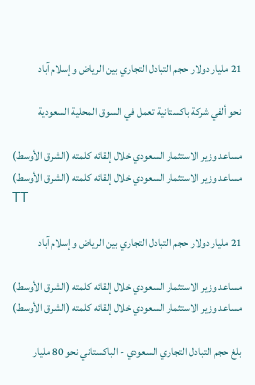21 مليار دولار حجم التبادل التجاري بين الرياض وإسلام آباد

نحو ألفي شركة باكستانية تعمل في السوق المحلية السعودية

مساعد وزير الاستثمار السعودي خلال إلقائه كلمته (الشرق الأوسط)
مساعد وزير الاستثمار السعودي خلال إلقائه كلمته (الشرق الأوسط)
TT

21 مليار دولار حجم التبادل التجاري بين الرياض وإسلام آباد

مساعد وزير الاستثمار السعودي خلال إلقائه كلمته (الشرق الأوسط)
مساعد وزير الاستثمار السعودي خلال إلقائه كلمته (الشرق الأوسط)

بلغ حجم التبادل التجاري السعودي - الباكستاني نحو 80 مليار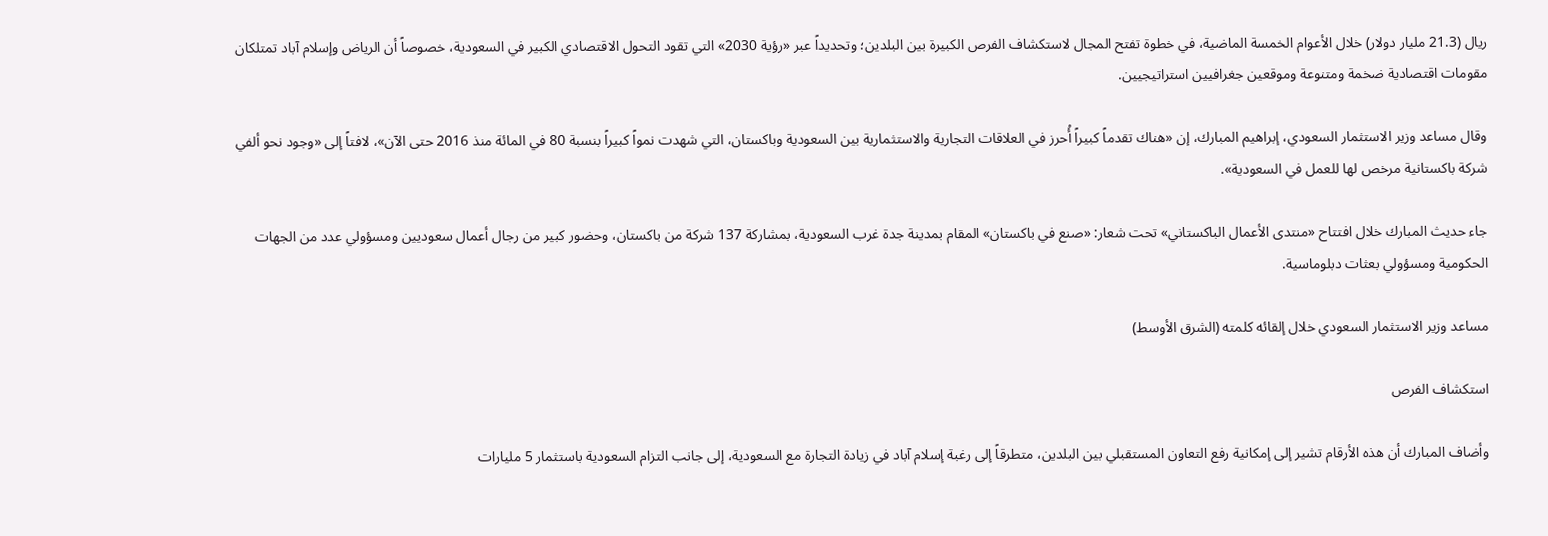ريال (21.3 مليار دولار) خلال الأعوام الخمسة الماضية، في خطوة تفتح المجال لاستكشاف الفرص الكبيرة بين البلدين؛ وتحديداً عبر «رؤية 2030» التي تقود التحول الاقتصادي الكبير في السعودية، خصوصاً أن الرياض وإسلام آباد تمتلكان مقومات اقتصادية ضخمة ومتنوعة وموقعين جغرافيين استراتيجيين.

وقال مساعد وزير الاستثمار السعودي، إبراهيم المبارك، إن «هناك تقدماً كبيراً أُحرز في العلاقات التجارية والاستثمارية بين السعودية وباكستان، التي شهدت نمواً كبيراً بنسبة 80 في المائة منذ 2016 حتى الآن»، لافتاً إلى «وجود نحو ألفي شركة باكستانية مرخص لها للعمل في السعودية».

جاء حديث المبارك خلال افتتاح «منتدى الأعمال الباكستاني» تحت شعار: «صنع في باكستان» المقام بمدينة جدة غرب السعودية، بمشاركة 137 شركة من باكستان، وحضور كبير من رجال أعمال سعوديين ومسؤولي عدد من الجهات الحكومية ومسؤولي بعثات دبلوماسية.

مساعد وزير الاستثمار السعودي خلال إلقائه كلمته (الشرق الأوسط)

استكشاف الفرص

وأضاف المبارك أن هذه الأرقام تشير إلى إمكانية رفع التعاون المستقبلي بين البلدين، متطرقاً إلى رغبة إسلام آباد في زيادة التجارة مع السعودية، إلى جانب التزام السعودية باستثمار 5 مليارات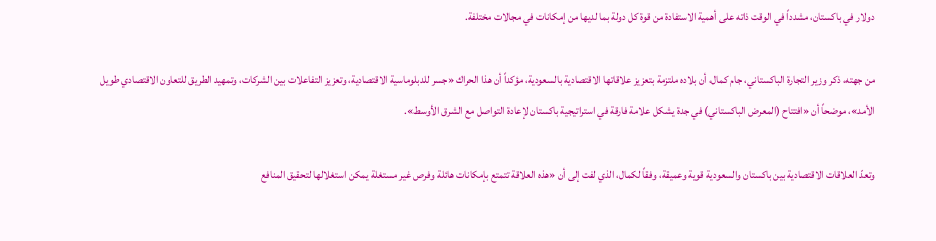دولار في باكستان، مشدداً في الوقت ذاته على أهمية الاستفادة من قوة كل دولة بما لديها من إمكانات في مجالات مختلفة.

من جهته، ذكر وزير التجارة الباكستاني، جام كمال، أن بلاده ملتزمة بتعزيز علاقاتها الاقتصادية بالسعودية، مؤكداً أن هذا الحراك «جسر للدبلوماسية الاقتصادية، وتعزيز التفاعلات بين الشركات، وتمهيد الطريق للتعاون الاقتصادي طويل الأمد»، موضحاً أن «افتتاح (المعرض الباكستاني) في جدة يشكل علامة فارقة في استراتيجية باكستان لإعادة التواصل مع الشرق الأوسط».

وتعدّ العلاقات الاقتصادية بين باكستان والسعودية قوية وعميقة، وفقاً لكمال، الذي لفت إلى أن «هذه العلاقة تتمتع بإمكانات هائلة وفرص غير مستغلة يمكن استغلالها لتحقيق المنافع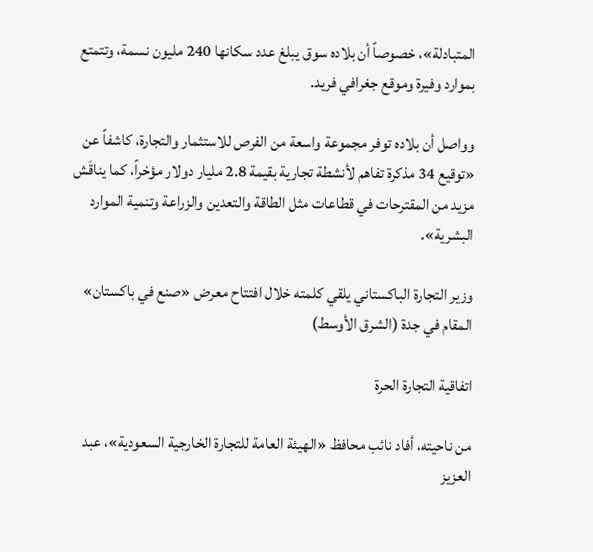المتبادلة»، خصوصاً أن بلاده سوق يبلغ عدد سكانها 240 مليون نسمة، وتتمتع بموارد وفيرة وموقع جغرافي فريد.

وواصل أن بلاده توفر مجموعة واسعة من الفرص للاستثمار والتجارة، كاشفاً عن «توقيع 34 مذكرة تفاهم لأنشطة تجارية بقيمة 2.8 مليار دولار مؤخراً، كما يناقَش مزيد من المقترحات في قطاعات مثل الطاقة والتعدين والزراعة وتنمية الموارد البشرية».

وزير التجارة الباكستاني يلقي كلمته خلال افتتاح معرض «صنع في باكستان» المقام في جدة (الشرق الأوسط)

اتفاقية التجارة الحرة

من ناحيته، أفاد نائب محافظ «الهيئة العامة للتجارة الخارجية السعودية»، عبد العزيز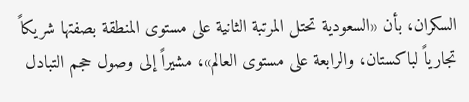السكران، بأن «السعودية تحتل المرتبة الثانية على مستوى المنطقة بصفتها شريكاً تجارياً لباكستان، والرابعة على مستوى العالم»، مشيراً إلى وصول حجم التبادل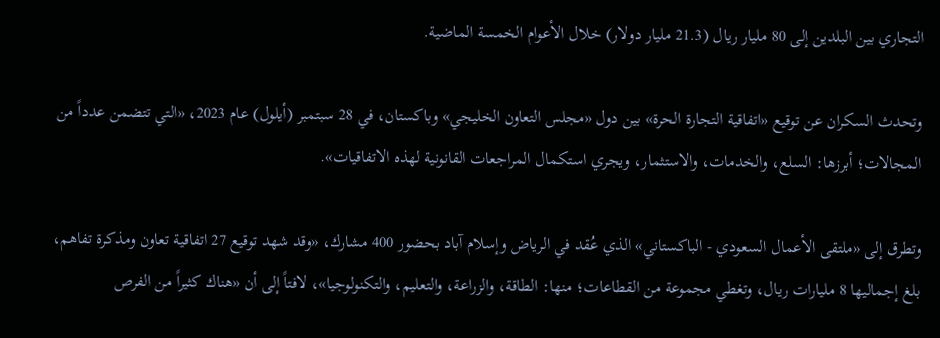التجاري بين البلدين إلى 80 مليار ريال (21.3 مليار دولار) خلال الأعوام الخمسة الماضية.

وتحدث السكران عن توقيع «اتفاقية التجارة الحرة» بين دول «مجلس التعاون الخليجي» وباكستان، في 28 سبتمبر (أيلول) عام 2023، «التي تتضمن عدداً من المجالات؛ أبرزها: السلع، والخدمات، والاستثمار، ويجري استكمال المراجعات القانونية لهذه الاتفاقيات».

وتطرق إلى «ملتقى الأعمال السعودي - الباكستاني» الذي عُقد في الرياض وإسلام آباد بحضور 400 مشارك، «وقد شهد توقيع 27 اتفاقية تعاون ومذكرة تفاهم، بلغ إجماليها 8 مليارات ريال، وتغطي مجموعة من القطاعات؛ منها: الطاقة، والزراعة، والتعليم، والتكنولوجيا»، لافتاً إلى أن «هناك كثيراً من الفرص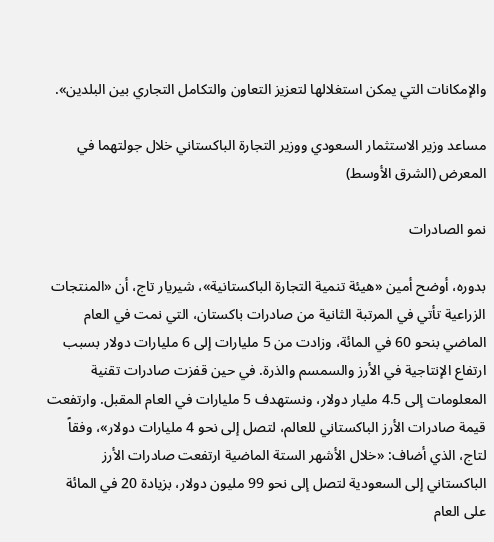والإمكانات التي يمكن استغلالها لتعزيز التعاون والتكامل التجاري بين البلدين».

مساعد وزير الاستثمار السعودي ووزير التجارة الباكستاني خلال جولتهما في المعرض (الشرق الأوسط)

نمو الصادرات

بدوره، أوضح أمين «هيئة تنمية التجارة الباكستانية»، شيريار تاج، أن «المنتجات الزراعية تأتي في المرتبة الثانية من صادرات باكستان، التي نمت في العام الماضي بنحو 60 في المائة، وزادت من 5 مليارات إلى 6 مليارات دولار بسبب ارتفاع الإنتاجية في الأرز والسمسم والذرة. في حين قفزت صادرات تقنية المعلومات إلى 4.5 مليار دولار، ونستهدف 5 مليارات في العام المقبل. وارتفعت قيمة صادرات الأرز الباكستاني للعالم، لتصل إلى نحو 4 مليارات دولار»، وفقاً لتاج، الذي أضاف: «خلال الأشهر الستة الماضية ارتفعت صادرات الأرز الباكستاني إلى السعودية لتصل إلى نحو 99 مليون دولار، بزيادة 20 في المائة على العام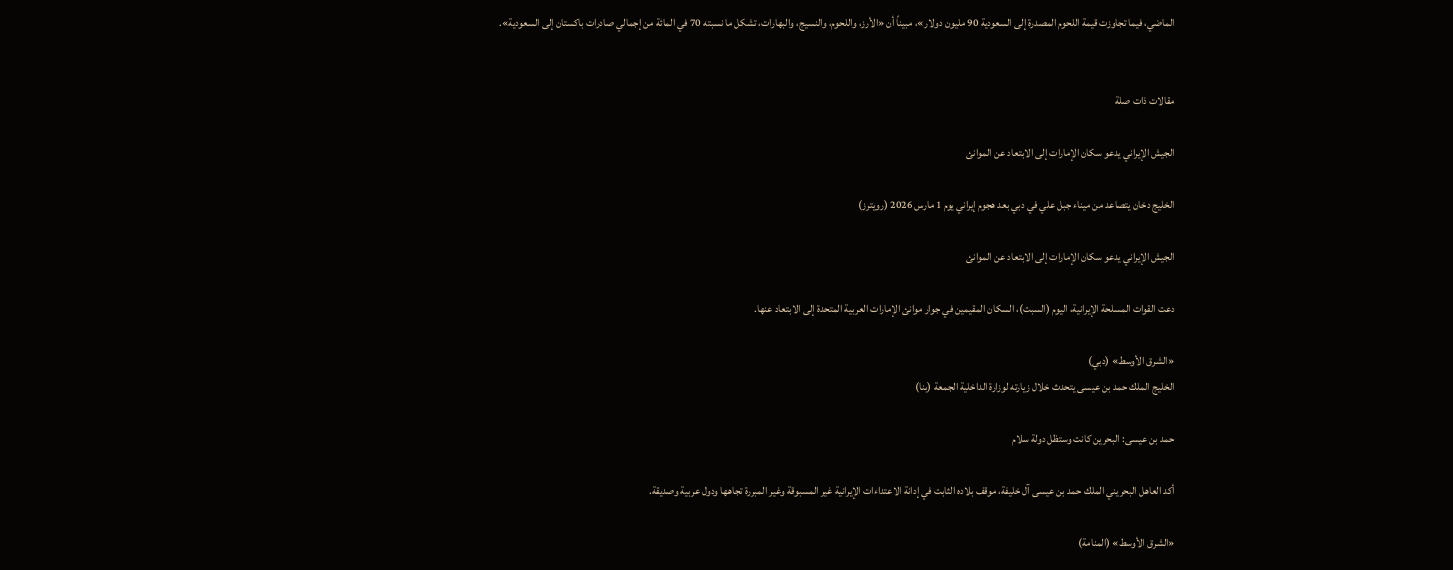الماضي، فيما تجاوزت قيمة اللحوم المصدرة إلى السعودية 90 مليون دولار»، مبيناً أن «الأرز، واللحوم، والنسيج، والبهارات، تشكل ما نسبته 70 في المائة من إجمالي صادرات باكستان إلى السعودية».


مقالات ذات صلة

الجيش الإيراني يدعو سكان الإمارات إلى الابتعاد عن الموانئ

الخليج دخان يتصاعد من ميناء جبل علي في دبي بعد هجوم إيراني يوم 1 مارس 2026 (رويترز)

الجيش الإيراني يدعو سكان الإمارات إلى الابتعاد عن الموانئ

دعت القوات المسلحة الإيرانية، اليوم (السبت)، السكان المقيمين في جوار موانئ الإمارات العربية المتحدة إلى الابتعاد عنها.

«الشرق الأوسط» (دبي)
الخليج الملك حمد بن عيسى يتحدث خلال زيارته لوزارة الداخلية الجمعة (بنا)

حمد بن عيسى: البحرين كانت وستظل دولة سلام

أكد العاهل البحريني الملك حمد بن عيسى آل خليفة، موقف بلاده الثابت في إدانة الاعتداءات الإيرانية غير المسبوقة وغير المبررة تجاهها ودول عربية وصديقة.

«الشرق الأوسط» (المنامة)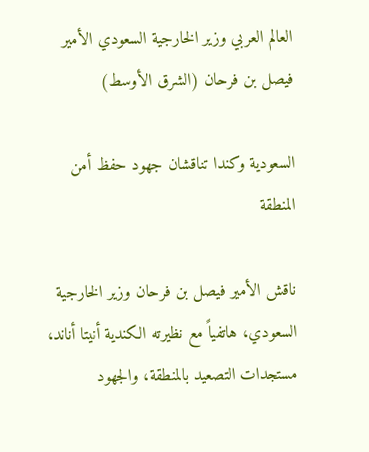العالم العربي وزير الخارجية السعودي الأمير فيصل بن فرحان (الشرق الأوسط)

السعودية وكندا تناقشان جهود حفظ أمن المنطقة

ناقش الأمير فيصل بن فرحان وزير الخارجية السعودي، هاتفياً مع نظيرته الكندية أنيتا أناند، مستجدات التصعيد بالمنطقة، والجهود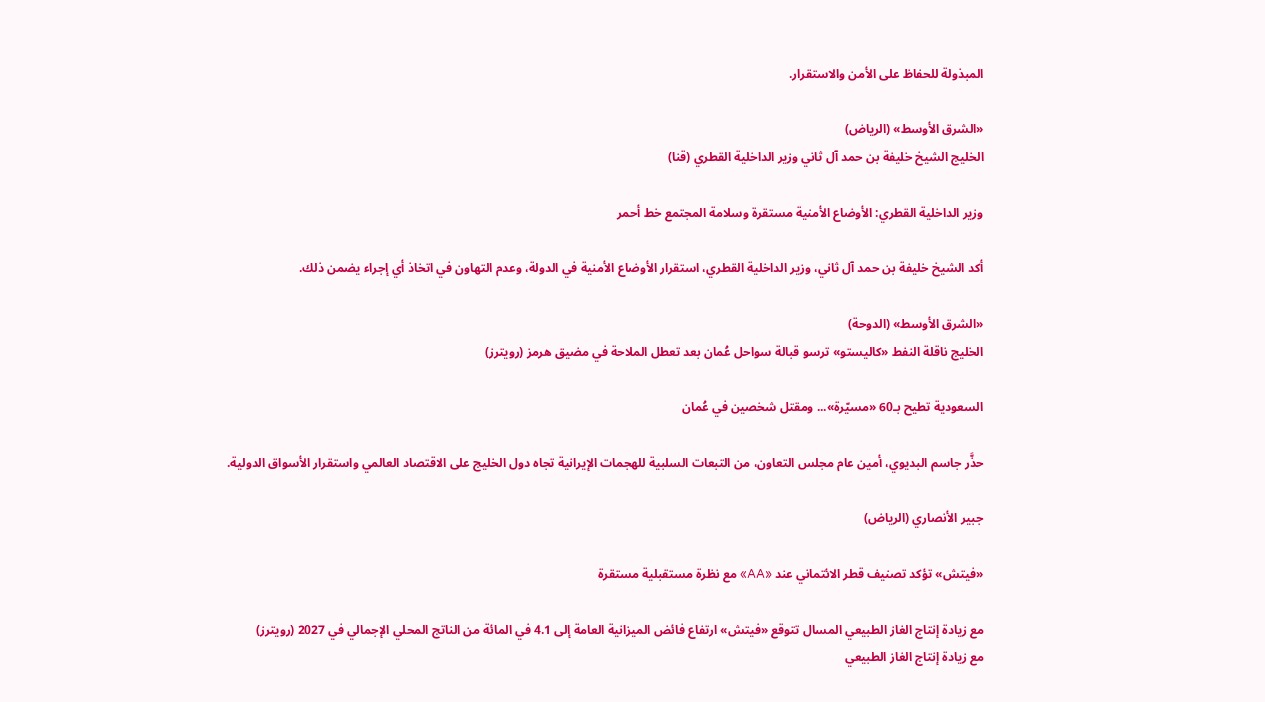المبذولة للحفاظ على الأمن والاستقرار.

«الشرق الأوسط» (الرياض)
الخليج الشيخ خليفة بن حمد آل ثاني وزير الداخلية القطري (قنا)

وزير الداخلية القطري: الأوضاع الأمنية مستقرة وسلامة المجتمع خط أحمر

أكد الشيخ خليفة بن حمد آل ثاني، وزير الداخلية القطري، استقرار الأوضاع الأمنية في الدولة، وعدم التهاون في اتخاذ أي إجراء يضمن ذلك.

«الشرق الأوسط» (الدوحة)
الخليج ناقلة النفط «كاليستو» ترسو قبالة سواحل عُمان بعد تعطل الملاحة في مضيق هرمز (رويترز)

السعودية تطيح بـ60 «مسيّرة»... ومقتل شخصين في عُمان

حذَّر جاسم البديوي، أمين عام مجلس التعاون، من التبعات السلبية للهجمات الإيرانية تجاه دول الخليج على الاقتصاد العالمي واستقرار الأسواق الدولية.

جبير الأنصاري (الرياض)

«فيتش» تؤكد تصنيف قطر الائتماني عند «AA» مع نظرة مستقبلية مستقرة

مع زيادة إنتاج الغاز الطبيعي المسال تتوقع «فيتش» ارتفاع فائض الميزانية العامة إلى 4.1 في المائة من الناتج المحلي الإجمالي في 2027 (رويترز)
مع زيادة إنتاج الغاز الطبيعي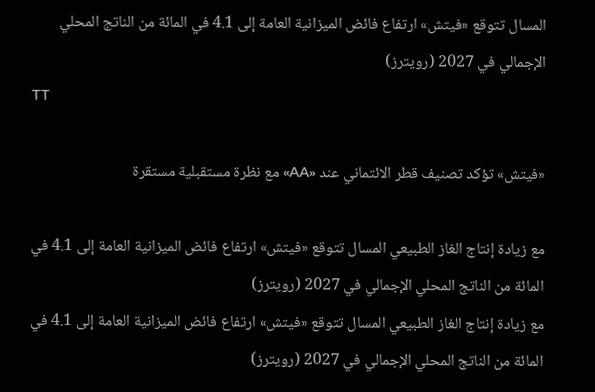المسال تتوقع «فيتش» ارتفاع فائض الميزانية العامة إلى 4.1 في المائة من الناتج المحلي الإجمالي في 2027 (رويترز)
TT

«فيتش» تؤكد تصنيف قطر الائتماني عند «AA» مع نظرة مستقبلية مستقرة

مع زيادة إنتاج الغاز الطبيعي المسال تتوقع «فيتش» ارتفاع فائض الميزانية العامة إلى 4.1 في المائة من الناتج المحلي الإجمالي في 2027 (رويترز)
مع زيادة إنتاج الغاز الطبيعي المسال تتوقع «فيتش» ارتفاع فائض الميزانية العامة إلى 4.1 في المائة من الناتج المحلي الإجمالي في 2027 (رويترز)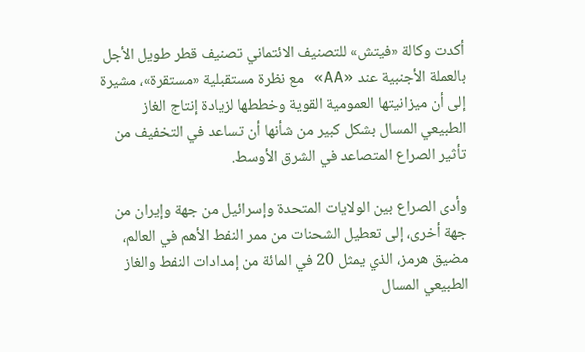أكدت وكالة «فيتش» للتصنيف الائتماني تصنيف قطر طويل الأجل بالعملة الأجنبية عند «AA» مع نظرة مستقبلية «مستقرة»، مشيرة إلى أن ميزانيتها العمومية القوية وخططها لزيادة إنتاج الغاز الطبيعي المسال بشكل كبير من شأنها أن تساعد في التخفيف من تأثير الصراع المتصاعد في الشرق الأوسط.

وأدى الصراع بين الولايات المتحدة وإسرائيل من جهة وإيران من جهة أخرى، إلى تعطيل الشحنات من ممر النفط الأهم في العالم، مضيق هرمز، الذي يمثل 20 في المائة من إمدادات النفط والغاز الطبيعي المسال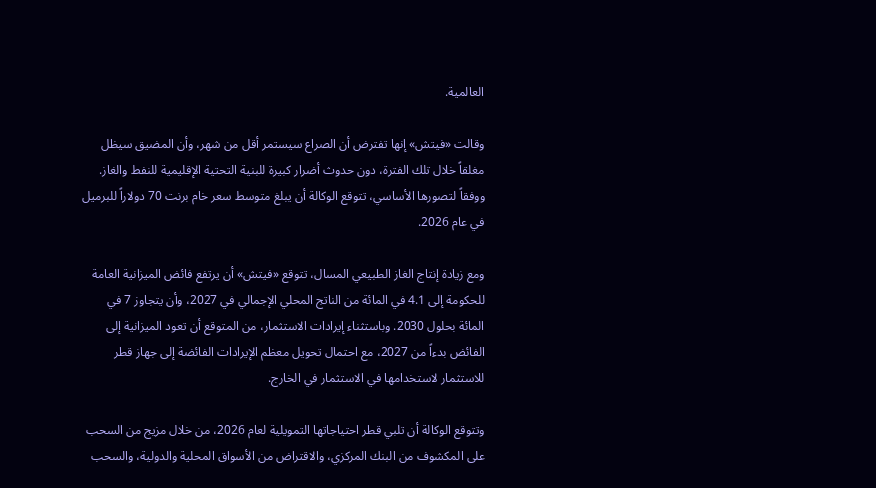العالمية.

وقالت «فيتش» إنها تفترض أن الصراع سيستمر أقل من شهر، وأن المضيق سيظل مغلقاً خلال تلك الفترة، دون حدوث أضرار كبيرة للبنية التحتية الإقليمية للنفط والغاز. ووفقاً لتصورها الأساسي، تتوقع الوكالة أن يبلغ متوسط سعر خام برنت 70 دولاراً للبرميل في عام 2026.

ومع زيادة إنتاج الغاز الطبيعي المسال، تتوقع «فيتش» أن يرتفع فائض الميزانية العامة للحكومة إلى 4.1 في المائة من الناتج المحلي الإجمالي في 2027، وأن يتجاوز 7 في المائة بحلول 2030. وباستثناء إيرادات الاستثمار، من المتوقع أن تعود الميزانية إلى الفائض بدءاً من 2027، مع احتمال تحويل معظم الإيرادات الفائضة إلى جهاز قطر للاستثمار لاستخدامها في الاستثمار في الخارج.

وتتوقع الوكالة أن تلبي قطر احتياجاتها التمويلية لعام 2026، من خلال مزيج من السحب على المكشوف من البنك المركزي، والاقتراض من الأسواق المحلية والدولية، والسحب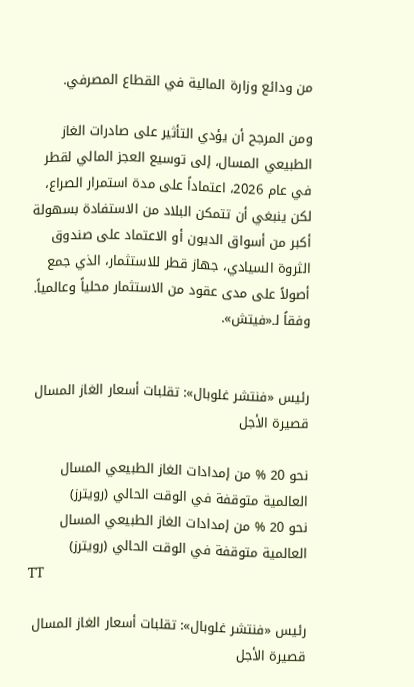من ودائع وزارة المالية في القطاع المصرفي.

ومن المرجح أن يؤدي التأثير على صادرات الغاز الطبيعي المسال، إلى توسيع العجز المالي لقطر في عام 2026، اعتماداً على مدة استمرار الصراع، لكن ينبغي أن تتمكن البلاد من الاستفادة بسهولة أكبر من أسواق الديون أو الاعتماد على صندوق الثروة السيادي، جهاز قطر للاستثمار، الذي جمع أصولاً على مدى عقود من الاستثمار محلياً وعالمياً. وفقاً لـ«فيتش».


رئيس «فنتشر غلوبال»: تقلبات أسعار الغاز المسال قصيرة الأجل

نحو 20 % من إمدادات الغاز الطبيعي المسال العالمية متوقفة في الوقت الحالي (رويترز)
نحو 20 % من إمدادات الغاز الطبيعي المسال العالمية متوقفة في الوقت الحالي (رويترز)
TT

رئيس «فنتشر غلوبال»: تقلبات أسعار الغاز المسال قصيرة الأجل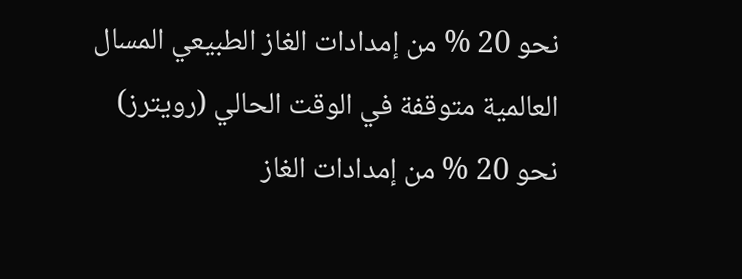نحو 20 % من إمدادات الغاز الطبيعي المسال العالمية متوقفة في الوقت الحالي (رويترز)
نحو 20 % من إمدادات الغاز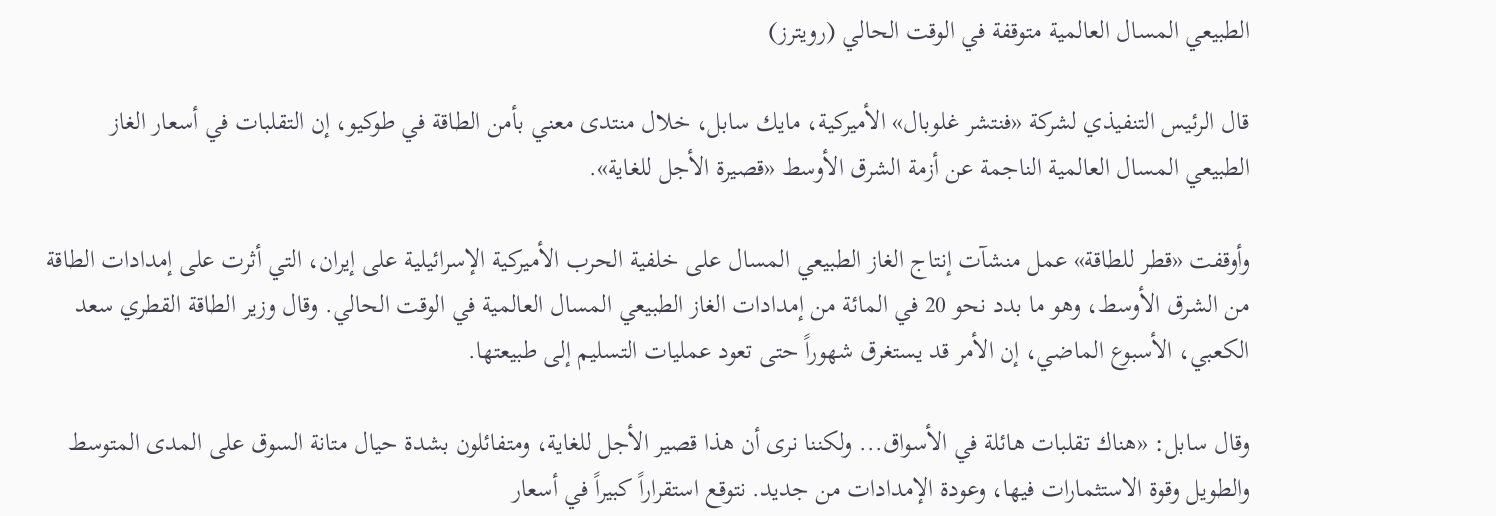الطبيعي المسال العالمية متوقفة في الوقت الحالي (رويترز)

قال الرئيس التنفيذي لشركة «فنتشر غلوبال» الأميركية، مايك سابل، خلال منتدى معني بأمن الطاقة في طوكيو، إن التقلبات في أسعار الغاز الطبيعي المسال العالمية الناجمة عن أزمة الشرق الأوسط «قصيرة الأجل للغاية».

وأوقفت «قطر للطاقة» عمل منشآت إنتاج الغاز الطبيعي المسال على خلفية الحرب الأميركية الإسرائيلية على إيران، التي أثرت على إمدادات الطاقة من الشرق الأوسط، وهو ما بدد نحو 20 في المائة من إمدادات الغاز الطبيعي المسال العالمية في الوقت الحالي. وقال وزير الطاقة القطري سعد الكعبي، الأسبوع الماضي، إن الأمر قد يستغرق شهوراً حتى تعود عمليات التسليم إلى طبيعتها.

وقال سابل: «هناك تقلبات هائلة في الأسواق... ولكننا نرى أن هذا قصير الأجل للغاية، ومتفائلون بشدة حيال متانة السوق على المدى المتوسط والطويل وقوة الاستثمارات فيها، وعودة الإمدادات من جديد. نتوقع استقراراً كبيراً في أسعار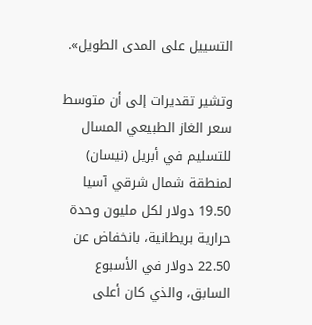التسييل على المدى الطويل».

وتشير تقديرات إلى أن متوسط سعر الغاز الطبيعي المسال للتسليم في أبريل (نيسان) لمنطقة شمال شرقي آسيا 19.50 دولار لكل مليون وحدة حرارية بريطانية، بانخفاض عن 22.50 دولار في الأسبوع السابق، والذي كان أعلى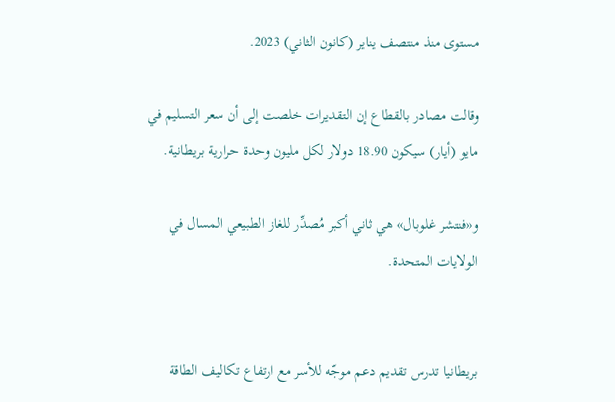مستوى منذ منتصف يناير (كانون الثاني) 2023.

وقالت مصادر بالقطاع إن التقديرات خلصت إلى أن سعر التسليم في مايو (أيار) سيكون 18.90 دولار لكل مليون وحدة حرارية بريطانية.

و«فنتشر غلوبال» هي ثاني أكبر مُصدِّر للغاز الطبيعي المسال في الولايات المتحدة.


بريطانيا تدرس تقديم دعم موجّه للأسر مع ارتفاع تكاليف الطاقة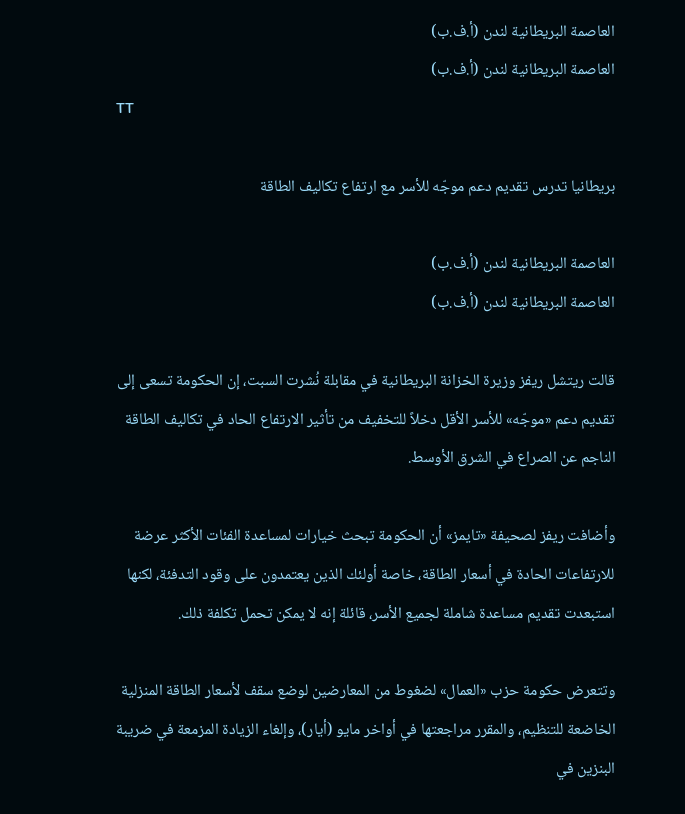العاصمة البريطانية لندن (أ.ف.ب)
العاصمة البريطانية لندن (أ.ف.ب)
TT

بريطانيا تدرس تقديم دعم موجّه للأسر مع ارتفاع تكاليف الطاقة

العاصمة البريطانية لندن (أ.ف.ب)
العاصمة البريطانية لندن (أ.ف.ب)

قالت ريتشل ريفز وزيرة الخزانة البريطانية في مقابلة نُشرت السبت، إن الحكومة تسعى إلى تقديم دعم «موجّه» للأسر الأقل دخلاً للتخفيف من تأثير الارتفاع الحاد في تكاليف الطاقة الناجم عن الصراع في الشرق الأوسط.

وأضافت ريفز لصحيفة «تايمز» أن الحكومة تبحث خيارات لمساعدة الفئات الأكثر عرضة للارتفاعات الحادة في أسعار الطاقة، خاصة أولئك الذين يعتمدون على وقود التدفئة، لكنها استبعدت تقديم مساعدة شاملة لجميع الأسر، قائلة إنه لا يمكن تحمل تكلفة ذلك.

وتتعرض حكومة حزب «العمال» لضغوط من المعارضين لوضع سقف لأسعار الطاقة المنزلية الخاضعة للتنظيم، والمقرر مراجعتها في أواخر مايو (أيار)، وإلغاء الزيادة المزمعة في ضريبة البنزين في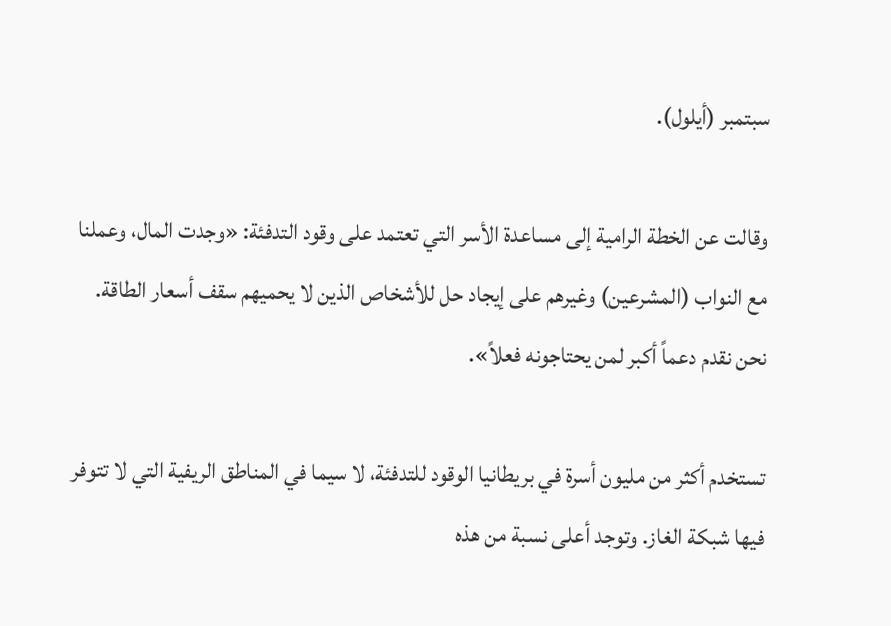سبتمبر (أيلول).

وقالت عن الخطة الرامية إلى مساعدة الأسر التي تعتمد على وقود التدفئة: «وجدت المال، وعملنا مع النواب (المشرعين) وغيرهم على إيجاد حل للأشخاص الذين لا يحميهم سقف أسعار الطاقة. نحن نقدم دعماً أكبر لمن يحتاجونه فعلاً».

تستخدم أكثر من مليون أسرة في بريطانيا الوقود للتدفئة، لا سيما في المناطق الريفية التي لا تتوفر فيها شبكة الغاز. وتوجد أعلى نسبة من هذه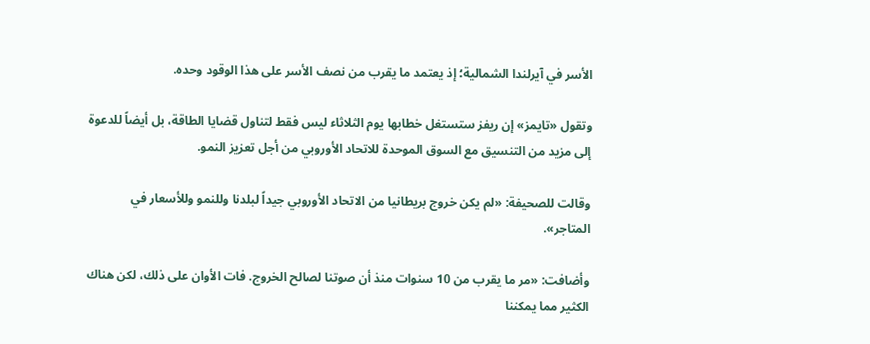الأسر في آيرلندا الشمالية؛ إذ يعتمد ما يقرب من نصف الأسر على هذا الوقود وحده.

وتقول «تايمز» إن ريفز ستستغل خطابها يوم الثلاثاء ليس فقط لتناول قضايا الطاقة، بل أيضاً للدعوة إلى مزيد من التنسيق مع السوق الموحدة للاتحاد الأوروبي من أجل تعزيز النمو.

وقالت للصحيفة: «لم يكن خروج بريطانيا من الاتحاد الأوروبي جيداً لبلدنا وللنمو وللأسعار في المتاجر».

وأضافت: «مر ما يقرب من 10 سنوات منذ أن صوتنا لصالح الخروج. فات الأوان على ذلك، لكن هناك الكثير مما يمكننا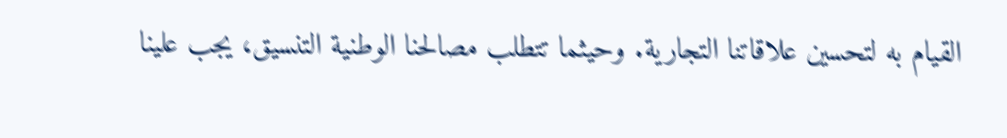القيام به لتحسين علاقاتنا التجارية. وحيثما تتطلب مصالحنا الوطنية التنسيق، يجب علينا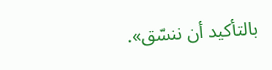بالتأكيد أن ننسّق».